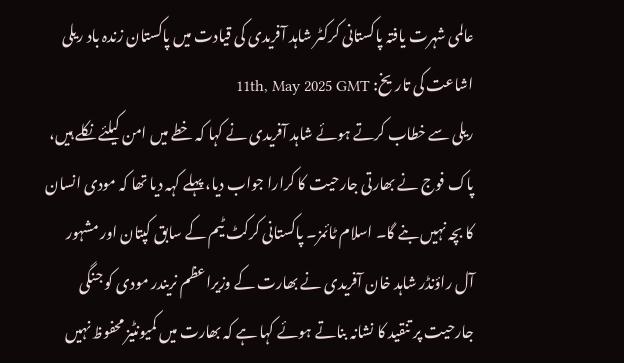عالمی شہرت یافتہ پاکستانی کرکٹر شاہد آفریدی کی قیادت میں پاکستان زندہ باد ریلی
اشاعت کی تاریخ: 11th, May 2025 GMT
ریلی سے خطاب کرتے ہوئے شاہد آفریدی نے کہا کہ خطے میں امن کیلئے نکلے ہیں، پاک فوج نے بھارتی جارحیت کا کرارا جواب دیا، پہلے کہہ دیا تھا کہ مودی انسان کا بچہ نہیں بنے گا۔ اسلام ٹائمز۔ پاکستانی کرکٹ ٹیم کے سابق کپتان اور مشہور آل راؤنڈر شاہد خان آفریدی نے بھارت کے وزیراعظم نریندر مودی کو جنگی جارحیت پر تنقید کا نشانہ بناتے ہوئے کہا ہے کہ بھارت میں کمیونٹیز محفوظ نہیں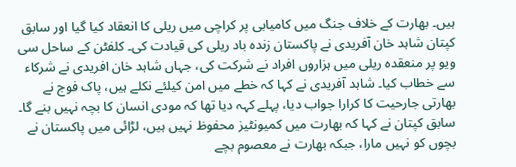ہیں۔ بھارت کے خلاف جنگ میں کامیابی پر کراچی میں ریلی کا انعقاد کیا گیا اور سابق کپتان شاہد خان آفریدی نے پاکستان زندہ باد ریلی کی قیادت کی۔ کلفٹن کے ساحل سی ویو پر منعقدہ ریلی میں ہزاروں افراد نے شرکت کی، جہاں شاہد خان افریدی نے شرکاء سے خطاب کیا۔ شاہد آفریدی نے کہا کہ خطے میں امن کیلئے نکلے ہیں، پاک فوج نے بھارتی جارحیت کا کرارا جواب دیا، پہلے کہہ دیا تھا کہ مودی انسان کا بچہ نہیں بنے گا۔ سابق کپتان نے کہا کہ بھارت میں کمیونٹیز محفوظ نہیں ہیں، لڑائی میں پاکستان نے بچوں کو نہیں مارا، جبکہ بھارت نے معصوم بچے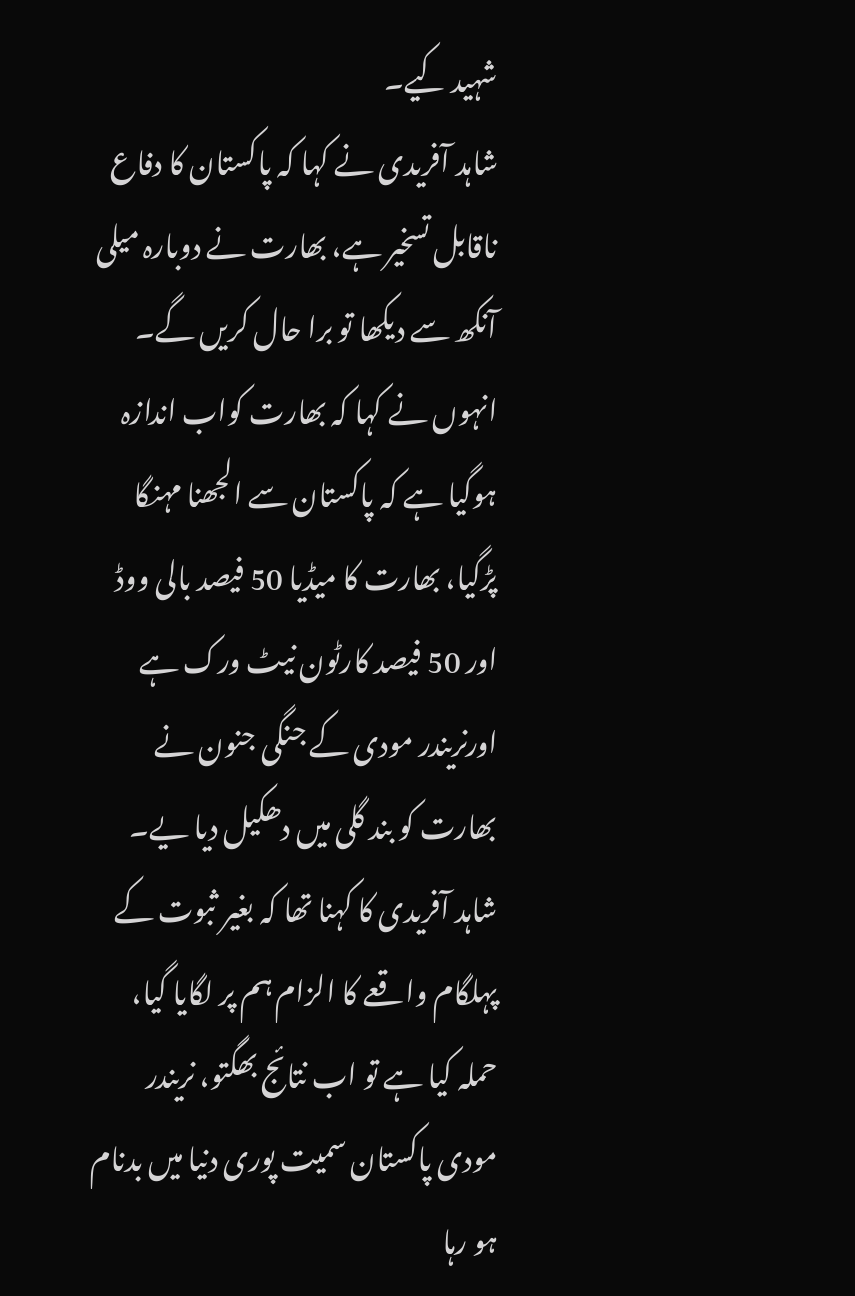شہید کیے۔
شاہد آفریدی نے کہا کہ پاکستان کا دفاع ناقابل تسخیر ہے، بھارت نے دوبارہ میلی آنکھ سے دیکھا تو برا حال کریں گے۔ انہوں نے کہا کہ بھارت کواب اندازہ ہوگیا ہے کہ پاکستان سے الجھنا مہنگا پڑگیا، بھارت کا میڈیا 50 فیصد بالی ووڈ اور 50 فیصد کارٹون نیٹ ورک ہے اورنریندر مودی کے جنگی جنون نے بھارت کو بند گلی میں دھکیل دیا یے۔ شاہد آفریدی کا کہنا تھا کہ بغیر ثبوت کے پہلگام واقعے کا الزام ہم پر لگایا گیا، حملہ کیا ہے تو اب نتائج بھگتو، نریندر مودی پاکستان سمیت پوری دنیا میں بدنام ہو رہا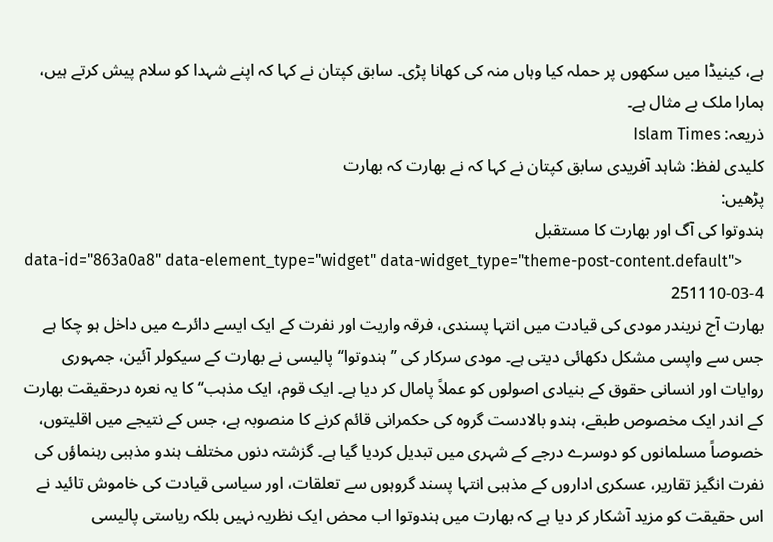ہے، کینیڈا میں سکھوں پر حملہ کیا وہاں منہ کی کھانا پڑی۔ سابق کپتان نے کہا کہ اپنے شہدا کو سلام پیش کرتے ہیں، ہمارا ملک بے مثال ہے۔
ذریعہ: Islam Times
کلیدی لفظ: شاہد آفریدی سابق کپتان نے کہا کہ نے بھارت کہ بھارت
پڑھیں:
ہندوتوا کی آگ اور بھارت کا مستقبل
data-id="863a0a8" data-element_type="widget" data-widget_type="theme-post-content.default">
251110-03-4
بھارت آج نریندر مودی کی قیادت میں انتہا پسندی، فرقہ واریت اور نفرت کے ایک ایسے دائرے میں داخل ہو چکا ہے جس سے واپسی مشکل دکھائی دیتی ہے۔ مودی سرکار کی ’’ہندوتوا‘‘ پالیسی نے بھارت کے سیکولر آئین، جمہوری روایات اور انسانی حقوق کے بنیادی اصولوں کو عملاً پامال کر دیا ہے۔ ایک قوم، ایک مذہب‘‘ کا یہ نعرہ درحقیقت بھارت کے اندر ایک مخصوص طبقے، ہندو بالادست گروہ کی حکمرانی قائم کرنے کا منصوبہ ہے، جس کے نتیجے میں اقلیتوں، خصوصاً مسلمانوں کو دوسرے درجے کے شہری میں تبدیل کردیا گیا ہے۔ گزشتہ دنوں مختلف ہندو مذہبی رہنماؤں کی نفرت انگیز تقاریر، عسکری اداروں کے مذہبی انتہا پسند گروہوں سے تعلقات، اور سیاسی قیادت کی خاموش تائید نے اس حقیقت کو مزید آشکار کر دیا ہے کہ بھارت میں ہندوتوا اب محض ایک نظریہ نہیں بلکہ ریاستی پالیسی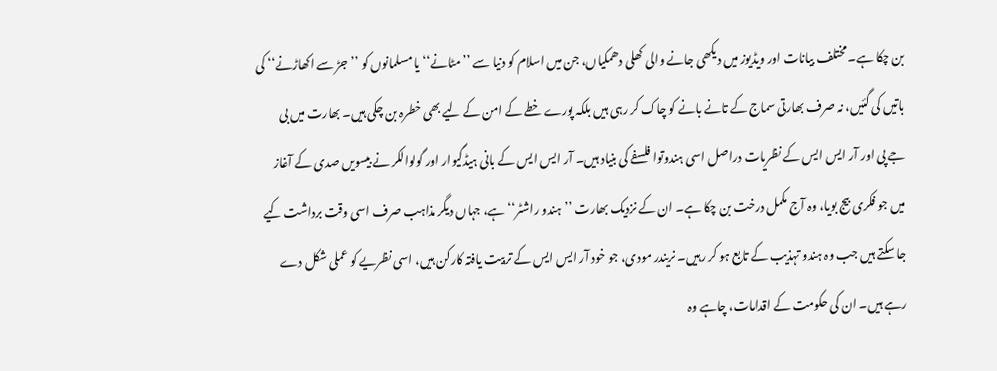بن چکا ہے۔ مختلف بیانات اور ویڈیوز میں دیکھی جانے والی کھلی دھمکیاں، جن میں اسلام کو دنیا سے ’’مٹانے‘‘ یا مسلمانوں کو ’’جڑ سے اکھاڑنے‘‘ کی باتیں کی گئیں، نہ صرف بھارتی سماج کے تانے بانے کو چاک کر رہی ہیں بلکہ پورے خطے کے امن کے لیے بھی خطرہ بن چکی ہیں۔ بھارت میں بی جے پی اور آر ایس ایس کے نظریات دراصل اسی ہندوتوا فلسفے کی بنیاد ہیں۔ آر ایس ایس کے بانی ہیڈگیوار اور گولوالکر نے بیسویں صدی کے آغاز میں جو فکری بیج بویا، وہ آج مکمل درخت بن چکا ہے۔ ان کے نزدیک بھارت ’’ہندو راشٹر‘‘ ہے، جہاں دیگر مذاہب صرف اسی وقت برداشت کیے جا سکتے ہیں جب وہ ہندو تہذیب کے تابع ہو کر رہیں۔ نریندر مودی، جو خود آر ایس ایس کے تربیت یافتہ کارکن ہیں، اسی نظریے کو عملی شکل دے رہے ہیں۔ ان کی حکومت کے اقدامات، چاہے وہ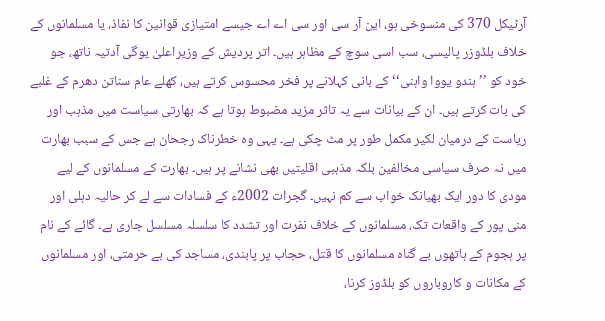آرٹیکل 370 کی منسوخی ہو، این آر سی اور سی اے اے جیسے امتیازی قوانین کا نفاذ، یا مسلمانوں کے خلاف بلڈوزر پالیسی، سب اسی سوچ کے مظاہر ہیں۔ اتر پردیش کے وزیراعلیٰ یوگی آدتیہ ناتھ، جو خود کو ’’ہندو یووا واہنی‘‘ کے بانی کہلانے پر فخر محسوس کرتے ہیں، کھلے عام سناتن دھرم کے غلبے کی بات کرتے ہیں۔ ان کے بیانات سے یہ تاثر مزید مضبوط ہوتا ہے کہ بھارتی سیاست میں مذہب اور ریاست کے درمیان لکیر مکمل طور پر مٹ چکی ہے۔ یہی وہ خطرناک رجحان ہے جس کے سبب بھارت میں نہ صرف سیاسی مخالفین بلکہ مذہبی اقلیتیں بھی نشانے پر ہیں۔ بھارت کے مسلمانوں کے لیے مودی کا دور ایک بھیانک خواب سے کم نہیں۔ گجرات 2002ء کے فسادات سے لے کر حالیہ دہلی اور منی پور کے واقعات تک، مسلمانوں کے خلاف نفرت اور تشدد کا سلسلہ مسلسل جاری ہے۔ گائے کے نام پر ہجوم کے ہاتھوں بے گناہ مسلمانوں کا قتل، حجاب پر پابندی، مساجد کی بے حرمتی، اور مسلمانوں کے مکانات و کاروباروں کو بلڈوز کرنا،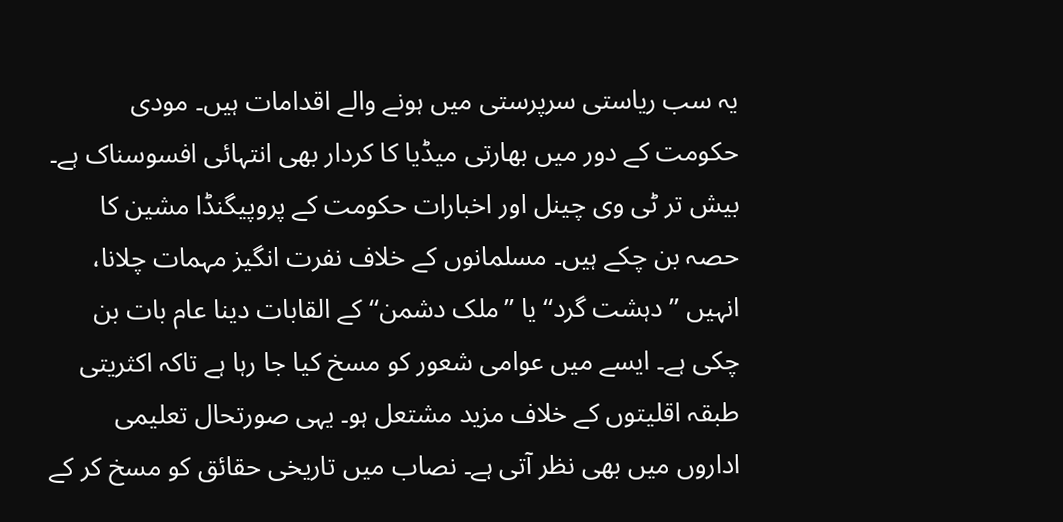یہ سب ریاستی سرپرستی میں ہونے والے اقدامات ہیں۔ مودی حکومت کے دور میں بھارتی میڈیا کا کردار بھی انتہائی افسوسناک ہے۔ بیش تر ٹی وی چینل اور اخبارات حکومت کے پروپیگنڈا مشین کا حصہ بن چکے ہیں۔ مسلمانوں کے خلاف نفرت انگیز مہمات چلانا، انہیں ’’دہشت گرد‘‘ یا ’’ملک دشمن‘‘ کے القابات دینا عام بات بن چکی ہے۔ ایسے میں عوامی شعور کو مسخ کیا جا رہا ہے تاکہ اکثریتی طبقہ اقلیتوں کے خلاف مزید مشتعل ہو۔ یہی صورتحال تعلیمی اداروں میں بھی نظر آتی ہے۔ نصاب میں تاریخی حقائق کو مسخ کر کے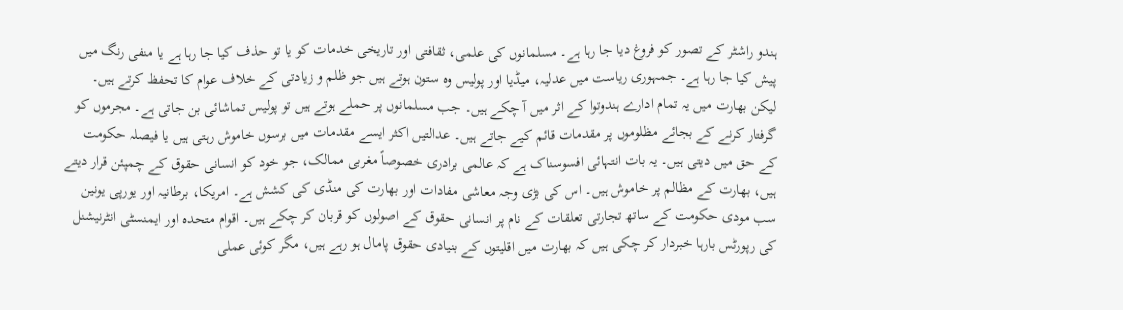ہندو راشٹر کے تصور کو فروغ دیا جا رہا ہے۔ مسلمانوں کی علمی، ثقافتی اور تاریخی خدمات کو یا تو حذف کیا جا رہا ہے یا منفی رنگ میں پیش کیا جا رہا ہے۔ جمہوری ریاست میں عدلیہ، میڈیا اور پولیس وہ ستون ہوتے ہیں جو ظلم و زیادتی کے خلاف عوام کا تحفظ کرتے ہیں۔ لیکن بھارت میں یہ تمام ادارے ہندوتوا کے اثر میں آ چکے ہیں۔ جب مسلمانوں پر حملے ہوتے ہیں تو پولیس تماشائی بن جاتی ہے۔ مجرموں کو گرفتار کرنے کے بجائے مظلوموں پر مقدمات قائم کیے جاتے ہیں۔ عدالتیں اکثر ایسے مقدمات میں برسوں خاموش رہتی ہیں یا فیصلہ حکومت کے حق میں دیتی ہیں۔ یہ بات انتہائی افسوسناک ہے کہ عالمی برادری خصوصاً مغربی ممالک، جو خود کو انسانی حقوق کے چمپئن قرار دیتے ہیں، بھارت کے مظالم پر خاموش ہیں۔ اس کی بڑی وجہ معاشی مفادات اور بھارت کی منڈی کی کشش ہے۔ امریکا، برطانیہ اور یورپی یونین سب مودی حکومت کے ساتھ تجارتی تعلقات کے نام پر انسانی حقوق کے اصولوں کو قربان کر چکے ہیں۔ اقوام متحدہ اور ایمنسٹی انٹرنیشنل کی رپورٹس بارہا خبردار کر چکی ہیں کہ بھارت میں اقلیتوں کے بنیادی حقوق پامال ہو رہے ہیں، مگر کوئی عملی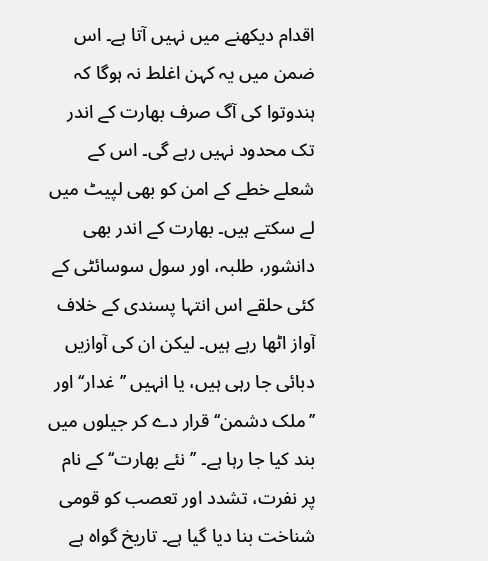اقدام دیکھنے میں نہیں آتا ہے۔ اس ضمن میں یہ کہن اغلط نہ ہوگا کہ ہندوتوا کی آگ صرف بھارت کے اندر تک محدود نہیں رہے گی۔ اس کے شعلے خطے کے امن کو بھی لپیٹ میں لے سکتے ہیں۔ بھارت کے اندر بھی دانشور، طلبہ، اور سول سوسائٹی کے کئی حلقے اس انتہا پسندی کے خلاف آواز اٹھا رہے ہیں۔ لیکن ان کی آوازیں دبائی جا رہی ہیں، یا انہیں ’’غدار‘‘ اور ’’ملک دشمن‘‘ قرار دے کر جیلوں میں بند کیا جا رہا ہے۔ ’’نئے بھارت‘‘ کے نام پر نفرت، تشدد اور تعصب کو قومی شناخت بنا دیا گیا ہے۔ تاریخ گواہ ہے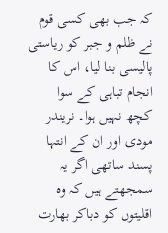کہ جب بھی کسی قوم نے ظلم و جبر کو ریاستی پالیسی بنا لیا، اس کا انجام تباہی کے سوا کچھ نہیں ہوا۔ نریندر مودی اور ان کے انتہا پسند ساتھی اگر یہ سمجھتے ہیں کہ وہ اقلیتوں کو دباکر بھارت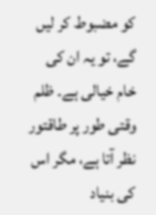کو مضبوط کر لیں گے، تو یہ ان کی خام خیالی ہے۔ ظلم وقتی طور پر طاقتور نظر آتا ہے، مگر اس کی بنیاد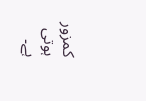کمزور ہوتی ہے۔